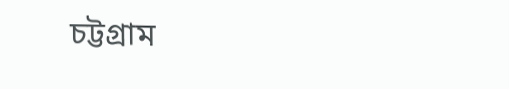চট্টগ্রাম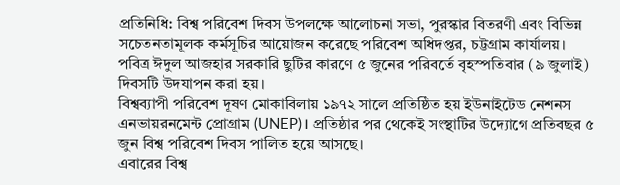প্রতিনিধি: বিশ্ব পরিবেশ দিবস উপলক্ষে আলোচনা সভা, পুরস্কার বিতরণী এবং বিভিন্ন সচেতনতামূলক কর্মসূচির আয়োজন করেছে পরিবেশ অধিদপ্তর, চট্টগ্রাম কার্যালয়। পবিত্র ঈদুল আজহার সরকারি ছুটির কারণে ৫ জুনের পরিবর্তে বৃহস্পতিবার (৯ জুলাই) দিবসটি উদযাপন করা হয়।
বিশ্বব্যাপী পরিবেশ দূষণ মোকাবিলায় ১৯৭২ সালে প্রতিষ্ঠিত হয় ইউনাইটেড নেশনস এনভায়রনমেন্ট প্রোগ্রাম (UNEP)। প্রতিষ্ঠার পর থেকেই সংস্থাটির উদ্যোগে প্রতিবছর ৫ জুন বিশ্ব পরিবেশ দিবস পালিত হয়ে আসছে।
এবারের বিশ্ব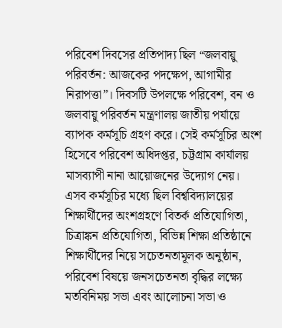পরিবেশ দিবসের প্রতিপাদ্য ছিল “জলবায়ু পরিবর্তন: আজকের পদক্ষেপ, আগামীর নিরাপত্তা”। দিবসটি উপলক্ষে পরিবেশ, বন ও জলবায়ু পরিবর্তন মন্ত্রণালয় জাতীয় পর্যায়ে ব্যাপক কর্মসূচি গ্রহণ করে। সেই কর্মসূচির অংশ হিসেবে পরিবেশ অধিদপ্তর, চট্টগ্রাম কার্যালয় মাসব্যাপী নানা আয়োজনের উদ্যোগ নেয়।
এসব কর্মসূচির মধ্যে ছিল বিশ্ববিদ্যালয়ের শিক্ষার্থীদের অংশগ্রহণে বিতর্ক প্রতিযোগিতা, চিত্রাঙ্কন প্রতিযোগিতা, বিভিন্ন শিক্ষা প্রতিষ্ঠানে শিক্ষার্থীদের নিয়ে সচেতনতামূলক অনুষ্ঠান, পরিবেশ বিষয়ে জনসচেতনতা বৃদ্ধির লক্ষ্যে মতবিনিময় সভা এবং আলোচনা সভা ও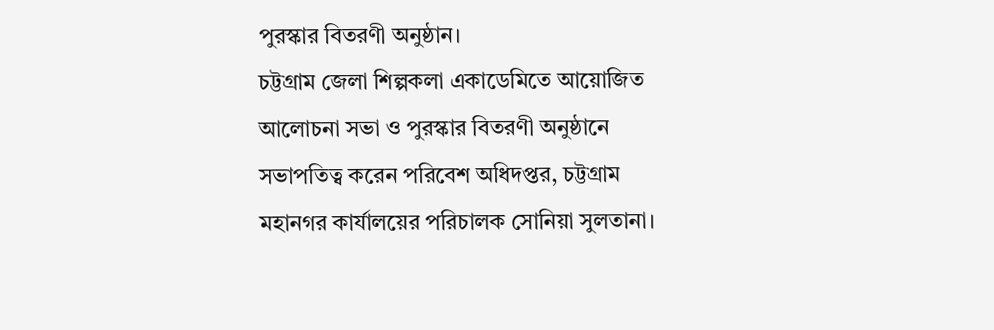পুরস্কার বিতরণী অনুষ্ঠান।
চট্টগ্রাম জেলা শিল্পকলা একাডেমিতে আয়োজিত আলোচনা সভা ও পুরস্কার বিতরণী অনুষ্ঠানে সভাপতিত্ব করেন পরিবেশ অধিদপ্তর, চট্টগ্রাম মহানগর কার্যালয়ের পরিচালক সোনিয়া সুলতানা।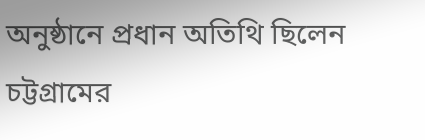অনুষ্ঠানে প্রধান অতিথি ছিলেন চট্টগ্রামের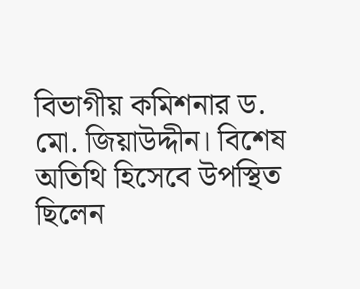বিভাগীয় কমিশনার ড. মো. জিয়াউদ্দীন। বিশেষ অতিথি হিসেবে উপস্থিত ছিলেন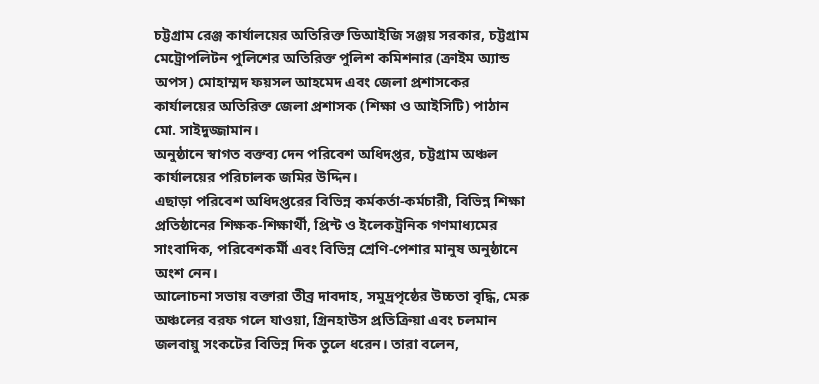চট্টগ্রাম রেঞ্জ কার্যালয়ের অতিরিক্ত ডিআইজি সঞ্জয় সরকার, চট্টগ্রাম মেট্রোপলিটন পুলিশের অতিরিক্ত পুলিশ কমিশনার (ক্রাইম অ্যান্ড অপস) মোহাম্মদ ফয়সল আহমেদ এবং জেলা প্রশাসকের কার্যালয়ের অতিরিক্ত জেলা প্রশাসক (শিক্ষা ও আইসিটি) পাঠান মো. সাইদুজ্জামান।
অনুষ্ঠানে স্বাগত বক্তব্য দেন পরিবেশ অধিদপ্তর, চট্টগ্রাম অঞ্চল কার্যালয়ের পরিচালক জমির উদ্দিন।
এছাড়া পরিবেশ অধিদপ্তরের বিভিন্ন কর্মকর্তা-কর্মচারী, বিভিন্ন শিক্ষা প্রতিষ্ঠানের শিক্ষক-শিক্ষার্থী, প্রিন্ট ও ইলেকট্রনিক গণমাধ্যমের সাংবাদিক, পরিবেশকর্মী এবং বিভিন্ন শ্রেণি-পেশার মানুষ অনুষ্ঠানে অংশ নেন।
আলোচনা সভায় বক্তারা তীব্র দাবদাহ, সমুদ্রপৃষ্ঠের উচ্চতা বৃদ্ধি, মেরু অঞ্চলের বরফ গলে যাওয়া, গ্রিনহাউস প্রতিক্রিয়া এবং চলমান জলবায়ু সংকটের বিভিন্ন দিক তুলে ধরেন। তারা বলেন,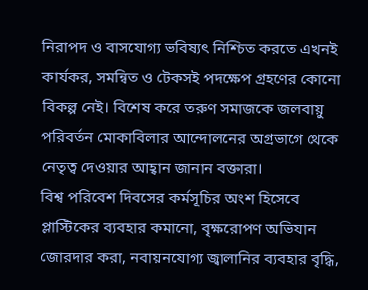নিরাপদ ও বাসযোগ্য ভবিষ্যৎ নিশ্চিত করতে এখনই কার্যকর, সমন্বিত ও টেকসই পদক্ষেপ গ্রহণের কোনো বিকল্প নেই। বিশেষ করে তরুণ সমাজকে জলবায়ু পরিবর্তন মোকাবিলার আন্দোলনের অগ্রভাগে থেকে নেতৃত্ব দেওয়ার আহ্বান জানান বক্তারা।
বিশ্ব পরিবেশ দিবসের কর্মসূচির অংশ হিসেবে প্লাস্টিকের ব্যবহার কমানো, বৃক্ষরোপণ অভিযান জোরদার করা, নবায়নযোগ্য জ্বালানির ব্যবহার বৃদ্ধি,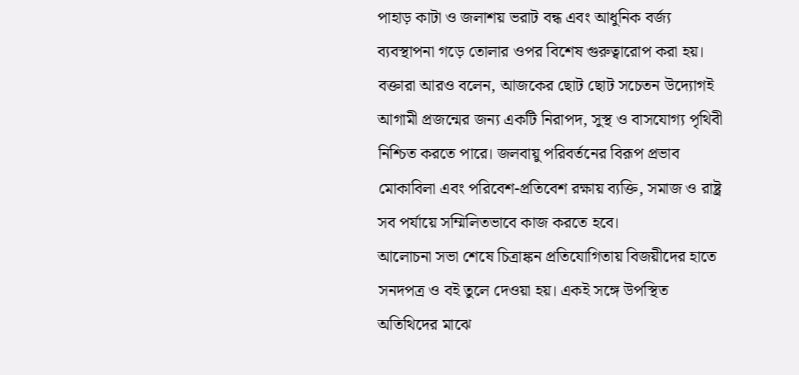পাহাড় কাটা ও জলাশয় ভরাট বন্ধ এবং আধুনিক বর্জ্য ব্যবস্থাপনা গড়ে তোলার ওপর বিশেষ গুরুত্বারোপ করা হয়।
বক্তারা আরও বলেন, আজকের ছোট ছোট সচেতন উদ্যোগই আগামী প্রজন্মের জন্য একটি নিরাপদ, সুস্থ ও বাসযোগ্য পৃথিবী নিশ্চিত করতে পারে। জলবায়ু পরিবর্তনের বিরূপ প্রভাব মোকাবিলা এবং পরিবেশ-প্রতিবেশ রক্ষায় ব্যক্তি, সমাজ ও রাষ্ট্র সব পর্যায়ে সম্মিলিতভাবে কাজ করতে হবে।
আলোচনা সভা শেষে চিত্রাঙ্কন প্রতিযোগিতায় বিজয়ীদের হাতে সনদপত্র ও বই তুলে দেওয়া হয়। একই সঙ্গে উপস্থিত অতিথিদের মাঝে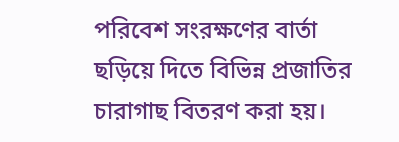পরিবেশ সংরক্ষণের বার্তা ছড়িয়ে দিতে বিভিন্ন প্রজাতির চারাগাছ বিতরণ করা হয়।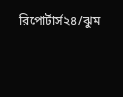রিপোর্টার্স২৪/ঝুম